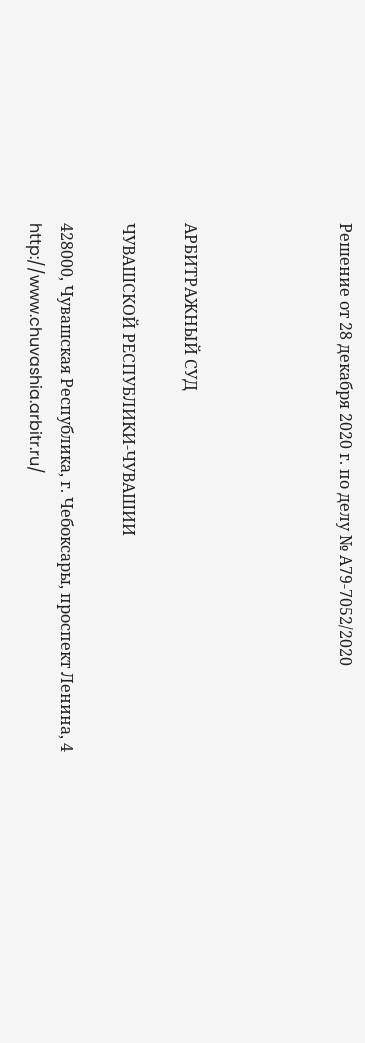Решение от 28 декабря 2020 г. по делу № А79-7052/2020




АРБИТРАЖНЫЙ СУД

ЧУВАШСКОЙ РЕСПУБЛИКИ-ЧУВАШИИ

428000, Чувашская Республика, г. Чебоксары, проспект Ленина, 4 http://www.chuvashia.arbitr.ru/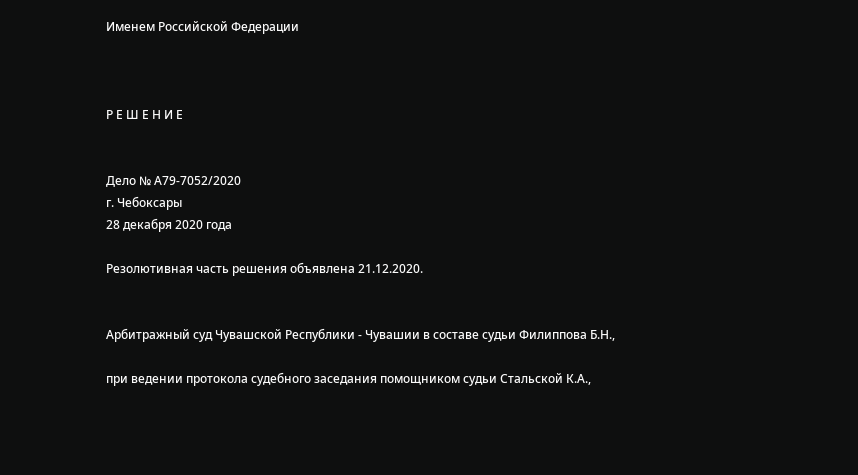Именем Российской Федерации



Р Е Ш Е Н И Е


Дело № А79-7052/2020
г. Чебоксары
28 декабря 2020 года

Резолютивная часть решения объявлена 21.12.2020.


Арбитражный суд Чувашской Республики - Чувашии в составе судьи Филиппова Б.Н.,

при ведении протокола судебного заседания помощником судьи Стальской К.А.,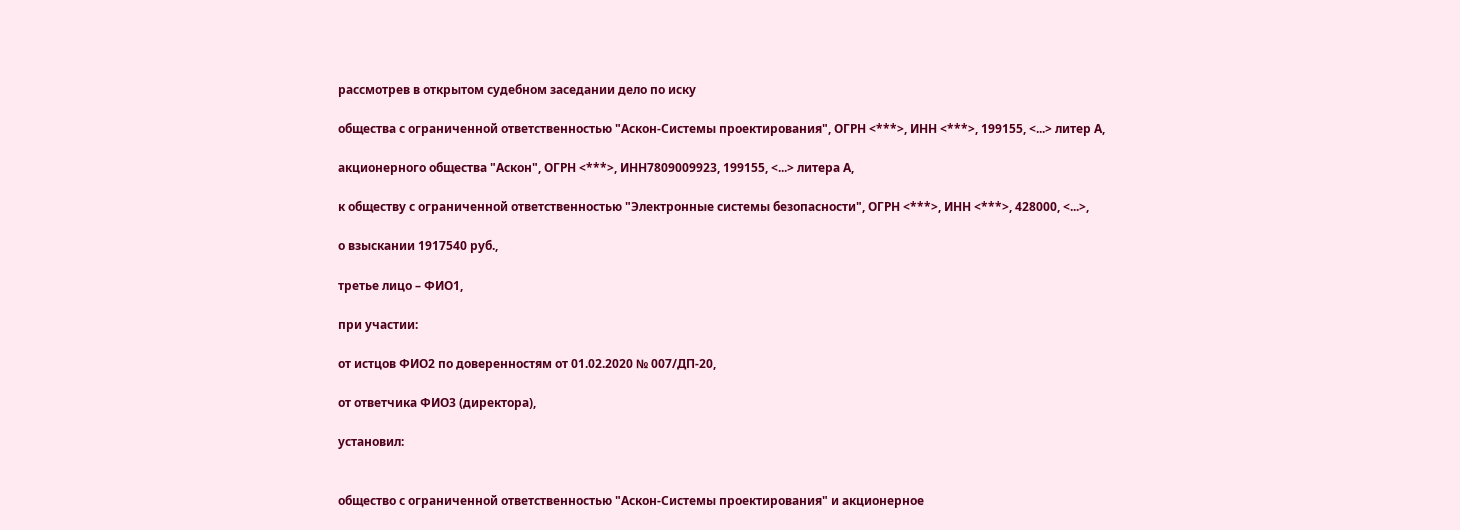рассмотрев в открытом судебном заседании дело по иску

общества с ограниченной ответственностью "Аскон-Системы проектирования", ОГРН <***>, ИНН <***>, 199155, <...> литер А,

акционерного общества "Аскон", ОГРН <***>, ИНН7809009923, 199155, <...> литера А,

к обществу с ограниченной ответственностью "Электронные системы безопасности", ОГРН <***>, ИНН <***>, 428000, <...>,

о взыскании 1917540 руб.,

третье лицо – ФИО1,

при участии:

от истцов ФИО2 по доверенностям от 01.02.2020 № 007/ДП-20,

от ответчика ФИО3 (директора),

установил:


общество с ограниченной ответственностью "Аскон-Системы проектирования" и акционерное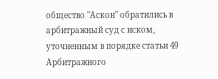общество "Аскон" обратились в арбитражный суд с иском, уточненным в порядке статьи 49 Арбитражного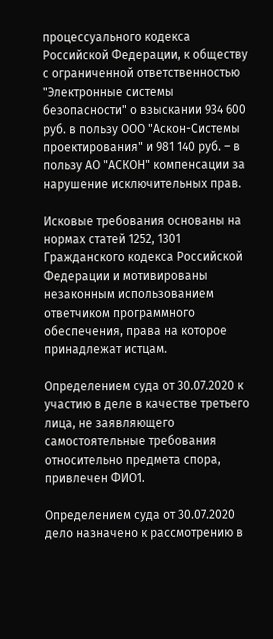процессуального кодекса Российской Федерации, к обществу с ограниченной ответственностью "Электронные системы безопасности" о взыскании 934 600 руб. в пользу ООО "Аскон-Системы проектирования" и 981 140 руб. – в пользу АО "АСКОН" компенсации за нарушение исключительных прав.

Исковые требования основаны на нормах статей 1252, 1301 Гражданского кодекса Российской Федерации и мотивированы незаконным использованием ответчиком программного обеспечения, права на которое принадлежат истцам.

Определением суда от 30.07.2020 к участию в деле в качестве третьего лица, не заявляющего самостоятельные требования относительно предмета спора, привлечен ФИО1.

Определением суда от 30.07.2020 дело назначено к рассмотрению в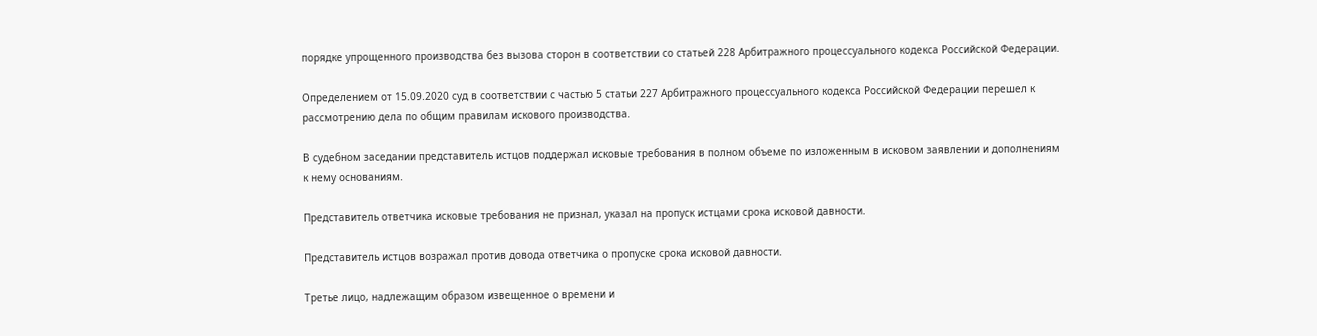порядке упрощенного производства без вызова сторон в соответствии со статьей 228 Арбитражного процессуального кодекса Российской Федерации.

Определением от 15.09.2020 суд в соответствии с частью 5 статьи 227 Арбитражного процессуального кодекса Российской Федерации перешел к рассмотрению дела по общим правилам искового производства.

В судебном заседании представитель истцов поддержал исковые требования в полном объеме по изложенным в исковом заявлении и дополнениям к нему основаниям.

Представитель ответчика исковые требования не признал, указал на пропуск истцами срока исковой давности.

Представитель истцов возражал против довода ответчика о пропуске срока исковой давности.

Третье лицо, надлежащим образом извещенное о времени и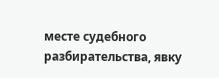месте судебного разбирательства, явку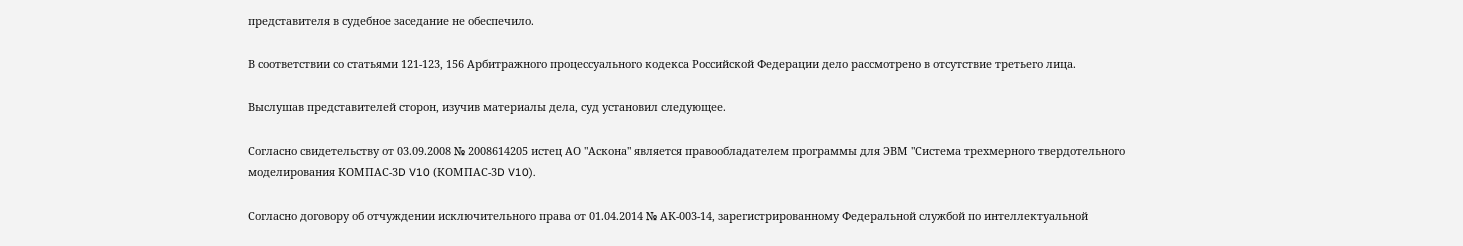представителя в судебное заседание не обеспечило.

В соответствии со статьями 121-123, 156 Арбитражного процессуального кодекса Российской Федерации дело рассмотрено в отсутствие третьего лица.

Выслушав представителей сторон, изучив материалы дела, суд установил следующее.

Согласно свидетельству от 03.09.2008 № 2008614205 истец АО "Аскона" является правообладателем программы для ЭВМ "Система трехмерного твердотельного моделирования КОМПАС-3D V10 (КОМПАС-3D V10).

Согласно договору об отчуждении исключительного права от 01.04.2014 № АК-003-14, зарегистрированному Федеральной службой по интеллектуальной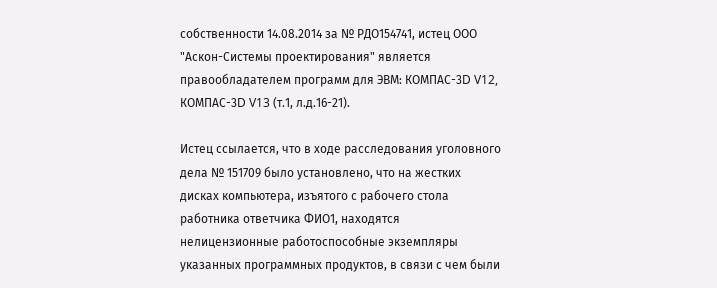собственности 14.08.2014 за № РДО154741, истец ООО "Аскон-Системы проектирования" является правообладателем программ для ЭВМ: КОМПАС-3D V12, КОМПАС-3D V13 (т.1, л.д.16-21).

Истец ссылается, что в ходе расследования уголовного дела № 151709 было установлено, что на жестких дисках компьютера, изъятого с рабочего стола работника ответчика ФИО1, находятся нелицензионные работоспособные экземпляры указанных программных продуктов, в связи с чем были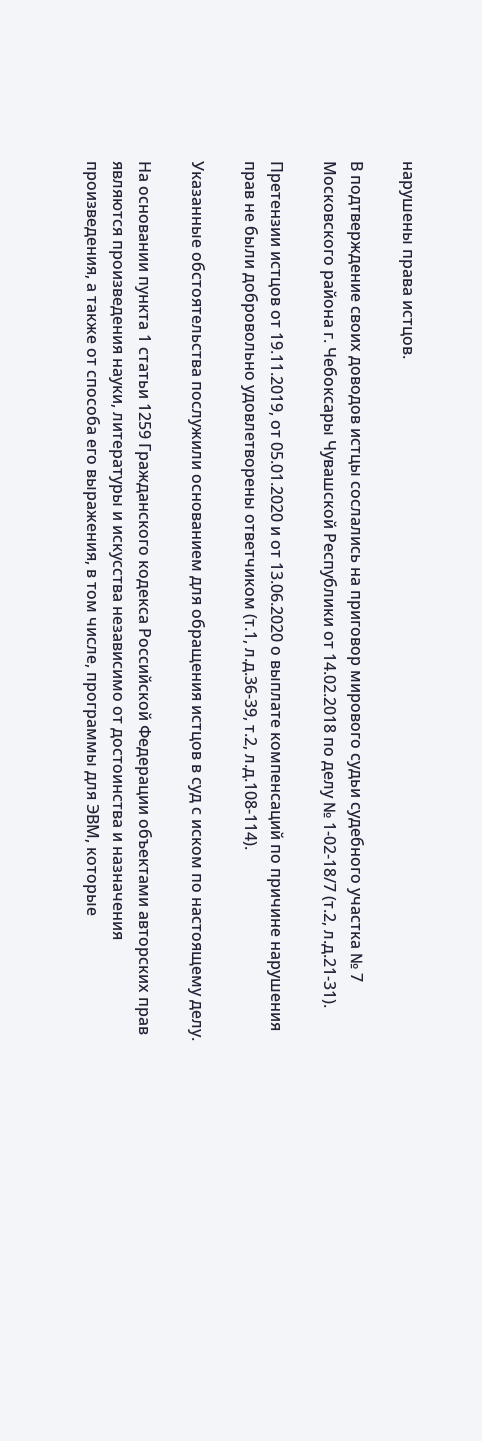нарушены права истцов.

В подтверждение своих доводов истцы сослались на приговор мирового судьи судебного участка № 7 Московского района г. Чебоксары Чувашской Республики от 14.02.2018 по делу № 1-02-18/7 (т.2, л.д.21-31).

Претензии истцов от 19.11.2019, от 05.01.2020 и от 13.06.2020 о выплате компенсаций по причине нарушения прав не были добровольно удовлетворены ответчиком (т.1, л.д.36-39, т.2, л.д.108-114).

Указанные обстоятельства послужили основанием для обращения истцов в суд с иском по настоящему делу.

На основании пункта 1 статьи 1259 Гражданского кодекса Российской Федерации объектами авторских прав являются произведения науки, литературы и искусства независимо от достоинства и назначения произведения, а также от способа его выражения, в том числе, программы для ЭВМ, которые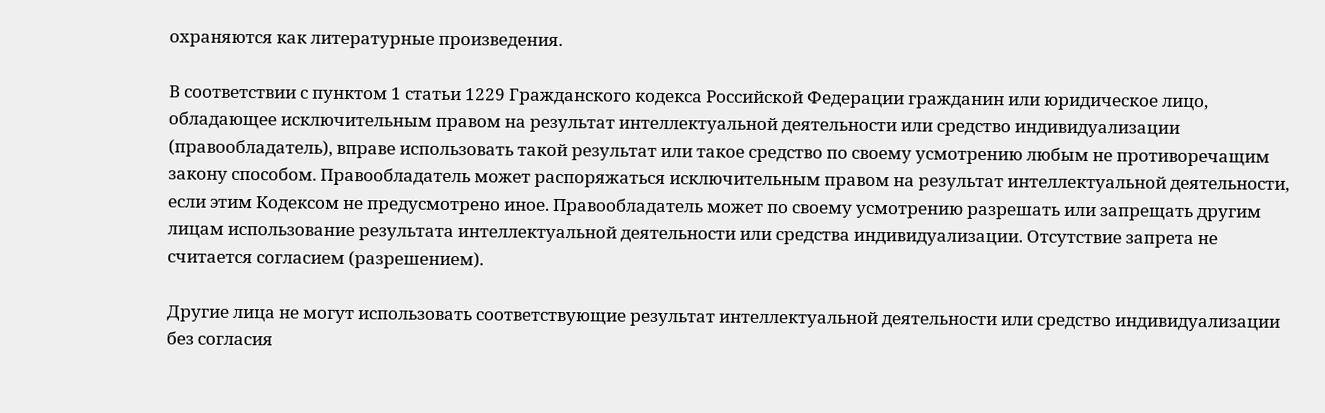охраняются как литературные произведения.

В соответствии с пунктом 1 статьи 1229 Гражданского кодекса Российской Федерации гражданин или юридическое лицо, обладающее исключительным правом на результат интеллектуальной деятельности или средство индивидуализации (правообладатель), вправе использовать такой результат или такое средство по своему усмотрению любым не противоречащим закону способом. Правообладатель может распоряжаться исключительным правом на результат интеллектуальной деятельности, если этим Кодексом не предусмотрено иное. Правообладатель может по своему усмотрению разрешать или запрещать другим лицам использование результата интеллектуальной деятельности или средства индивидуализации. Отсутствие запрета не считается согласием (разрешением).

Другие лица не могут использовать соответствующие результат интеллектуальной деятельности или средство индивидуализации без согласия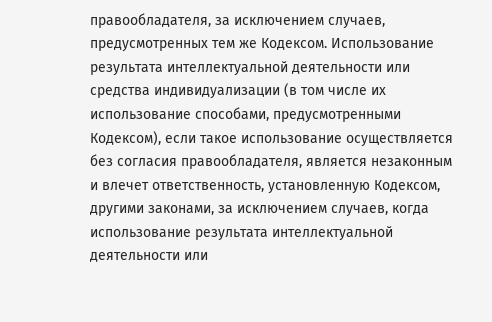правообладателя, за исключением случаев, предусмотренных тем же Кодексом. Использование результата интеллектуальной деятельности или средства индивидуализации (в том числе их использование способами, предусмотренными Кодексом), если такое использование осуществляется без согласия правообладателя, является незаконным и влечет ответственность, установленную Кодексом, другими законами, за исключением случаев, когда использование результата интеллектуальной деятельности или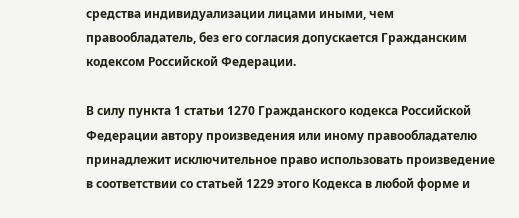средства индивидуализации лицами иными, чем правообладатель, без его согласия допускается Гражданским кодексом Российской Федерации.

В силу пункта 1 статьи 1270 Гражданского кодекса Российской Федерации автору произведения или иному правообладателю принадлежит исключительное право использовать произведение в соответствии со статьей 1229 этого Кодекса в любой форме и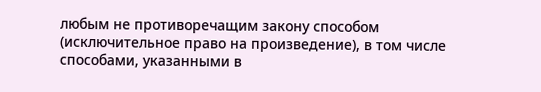любым не противоречащим закону способом (исключительное право на произведение), в том числе способами, указанными в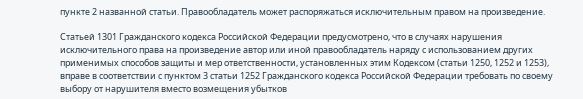пункте 2 названной статьи. Правообладатель может распоряжаться исключительным правом на произведение.

Статьей 1301 Гражданского кодекса Российской Федерации предусмотрено, что в случаях нарушения исключительного права на произведение автор или иной правообладатель наряду с использованием других применимых способов защиты и мер ответственности, установленных этим Кодексом (статьи 1250, 1252 и 1253), вправе в соответствии с пунктом 3 статьи 1252 Гражданского кодекса Российской Федерации требовать по своему выбору от нарушителя вместо возмещения убытков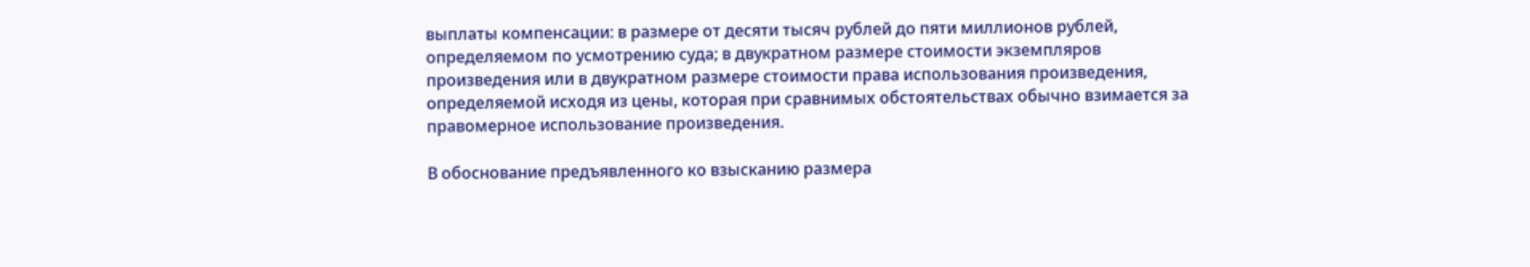выплаты компенсации: в размере от десяти тысяч рублей до пяти миллионов рублей, определяемом по усмотрению суда; в двукратном размере стоимости экземпляров произведения или в двукратном размере стоимости права использования произведения, определяемой исходя из цены, которая при сравнимых обстоятельствах обычно взимается за правомерное использование произведения.

В обоснование предъявленного ко взысканию размера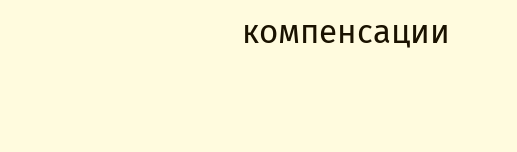компенсации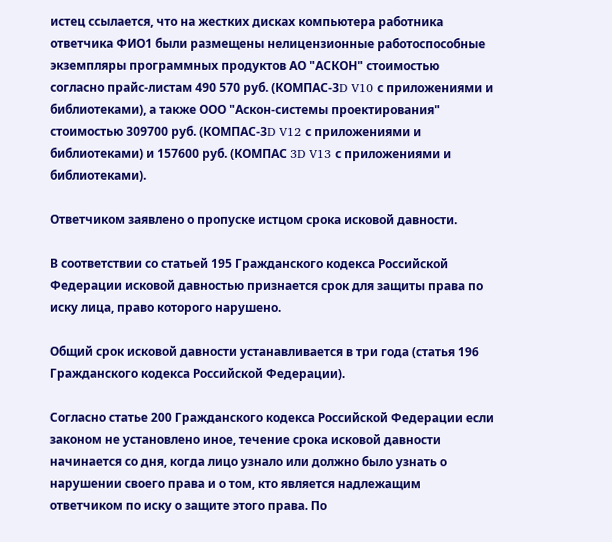истец ссылается, что на жестких дисках компьютера работника ответчика ФИО1 были размещены нелицензионные работоспособные экземпляры программных продуктов АО "АСКОН" стоимостью согласно прайс-листам 490 570 руб. (КОМПАС-3D V10 с приложениями и библиотеками), а также ООО "Аскон-системы проектирования" стоимостью 309700 руб. (КОМПАС-3D V12 с приложениями и библиотеками) и 157600 руб. (КОМПАС 3D V13 с приложениями и библиотеками).

Ответчиком заявлено о пропуске истцом срока исковой давности.

В соответствии со статьей 195 Гражданского кодекса Российской Федерации исковой давностью признается срок для защиты права по иску лица, право которого нарушено.

Общий срок исковой давности устанавливается в три года (статья 196 Гражданского кодекса Российской Федерации).

Согласно статье 200 Гражданского кодекса Российской Федерации если законом не установлено иное, течение срока исковой давности начинается со дня, когда лицо узнало или должно было узнать о нарушении своего права и о том, кто является надлежащим ответчиком по иску о защите этого права. По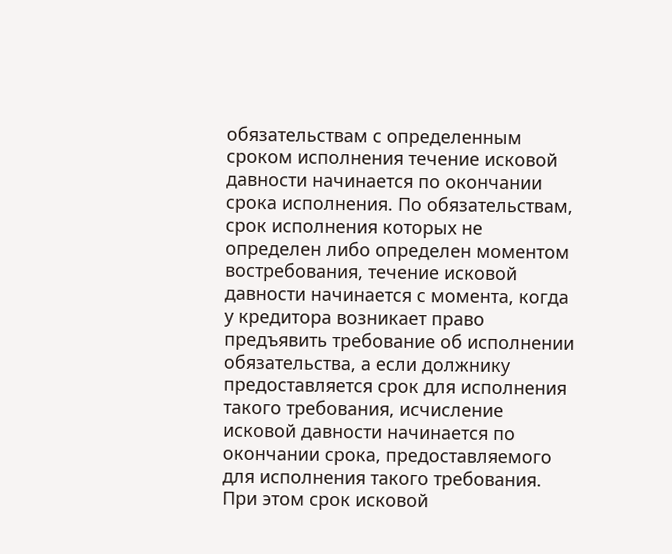обязательствам с определенным сроком исполнения течение исковой давности начинается по окончании срока исполнения. По обязательствам, срок исполнения которых не определен либо определен моментом востребования, течение исковой давности начинается с момента, когда у кредитора возникает право предъявить требование об исполнении обязательства, а если должнику предоставляется срок для исполнения такого требования, исчисление исковой давности начинается по окончании срока, предоставляемого для исполнения такого требования. При этом срок исковой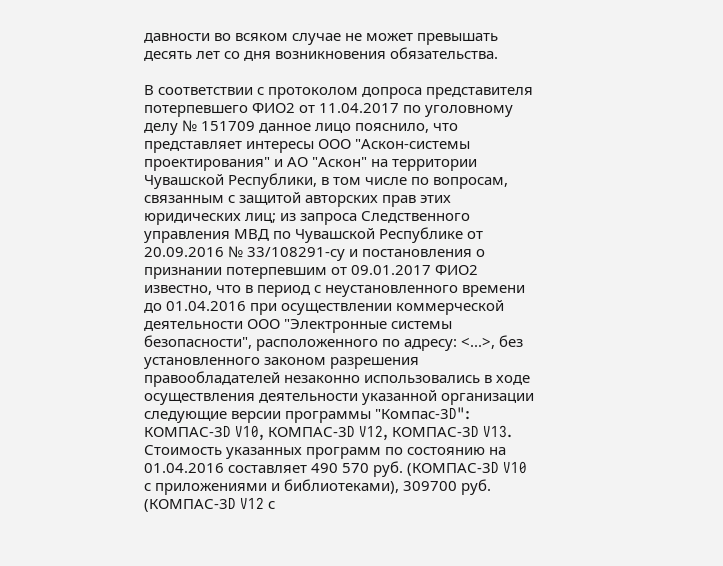давности во всяком случае не может превышать десять лет со дня возникновения обязательства.

В соответствии с протоколом допроса представителя потерпевшего ФИО2 от 11.04.2017 по уголовному делу № 151709 данное лицо пояснило, что представляет интересы ООО "Аскон-системы проектирования" и АО "Аскон" на территории Чувашской Республики, в том числе по вопросам, связанным с защитой авторских прав этих юридических лиц; из запроса Следственного управления МВД по Чувашской Республике от 20.09.2016 № 33/108291-су и постановления о признании потерпевшим от 09.01.2017 ФИО2 известно, что в период с неустановленного времени до 01.04.2016 при осуществлении коммерческой деятельности ООО "Электронные системы безопасности", расположенного по адресу: <...>, без установленного законом разрешения правообладателей незаконно использовались в ходе осуществления деятельности указанной организации следующие версии программы "Компас-3D": КОМПАС-3D V10, КОМПАС-3D V12, КОМПАС-3D V13. Стоимость указанных программ по состоянию на 01.04.2016 составляет 490 570 руб. (КОМПАС-3D V10 с приложениями и библиотеками), 309700 руб. (КОМПАС-3D V12 с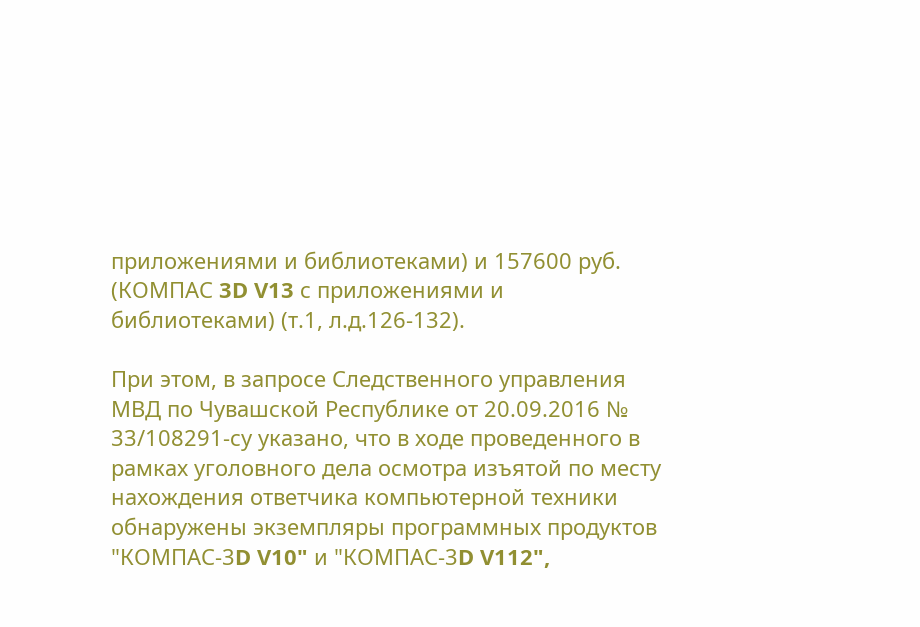приложениями и библиотеками) и 157600 руб. (КОМПАС 3D V13 с приложениями и библиотеками) (т.1, л.д.126-132).

При этом, в запросе Следственного управления МВД по Чувашской Республике от 20.09.2016 № 33/108291-су указано, что в ходе проведенного в рамках уголовного дела осмотра изъятой по месту нахождения ответчика компьютерной техники обнаружены экземпляры программных продуктов "КОМПАС-3D V10" и "КОМПАС-3D V112",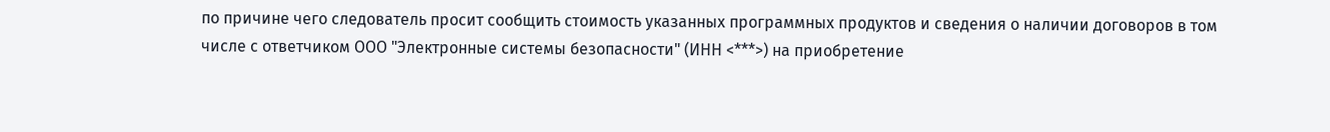по причине чего следователь просит сообщить стоимость указанных программных продуктов и сведения о наличии договоров в том числе с ответчиком ООО "Электронные системы безопасности" (ИНН <***>) на приобретение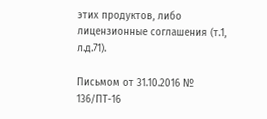этих продуктов, либо лицензионные соглашения (т.1, л.д.71).

Письмом от 31.10.2016 № 136/ПТ-16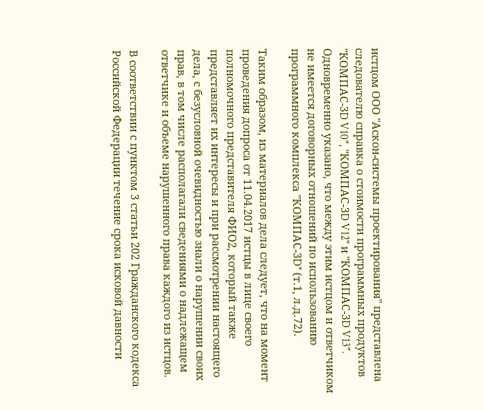истцом ООО "Аскон-системы проектирования" представлена следователю справка о стоимости программных продуктов "КОМПАС-3D V10", "КОМПАС-3D V12" и "КОМПАС-3D V13". Одновременно указано, что между этим истцом и ответчиком не имеется договорных отношений по использованию программного комплекса "КОМПАС-3D" (т.1, л.д.72).

Таким образом, из материалов дела следует, что на момент проведения допроса от 11.04.2017 истцы в лице своего полномочного представителя ФИО2, который также представляет их интересы и при рассмотрении настоящего дела, с безусловной очевидностью знали о нарушении своих прав, в том числе располагали сведениями о надлежащем ответчике и объеме нарушенного права каждого из истцов.

В соответствии с пунктом 3 статьи 202 Гражданского кодекса Российской Федерации течение срока исковой давности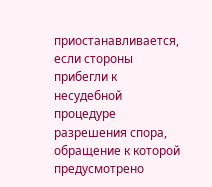приостанавливается, если стороны прибегли к несудебной процедуре разрешения спора, обращение к которой предусмотрено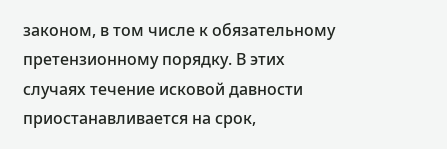законом, в том числе к обязательному претензионному порядку. В этих случаях течение исковой давности приостанавливается на срок,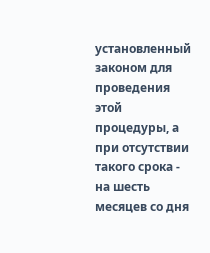установленный законом для проведения этой процедуры, а при отсутствии такого срока - на шесть месяцев со дня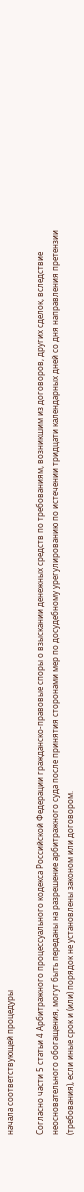начала соответствующей процедуры

Согласно части 5 статьи 4 Арбитражного процессуального кодекса Российской Федерации гражданско-правовые споры о взыскании денежных средств по требованиям, возникшим из договоров, других сделок, вследствие неосновательного обогащения, могут быть переданы на разрешение арбитражного суда после принятия сторонами мер по досудебному урегулированию по истечении тридцати календарных дней со дня направления претензии (требования), если иные срок и (или) порядок не установлены законом или договором.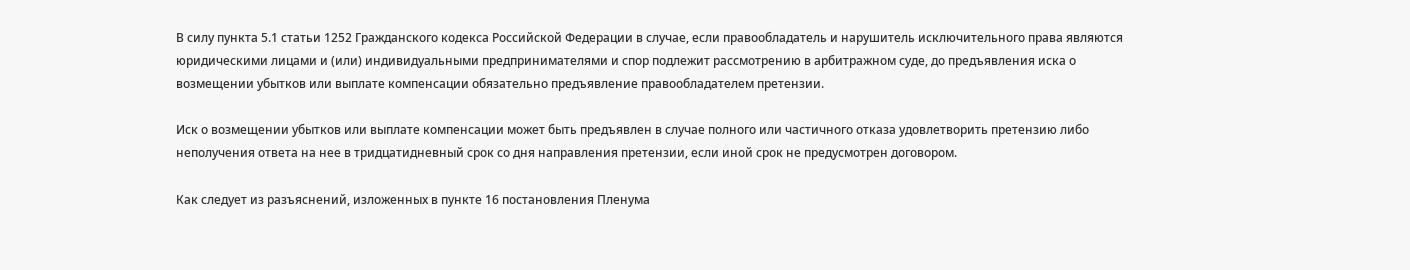В силу пункта 5.1 статьи 1252 Гражданского кодекса Российской Федерации в случае, если правообладатель и нарушитель исключительного права являются юридическими лицами и (или) индивидуальными предпринимателями и спор подлежит рассмотрению в арбитражном суде, до предъявления иска о возмещении убытков или выплате компенсации обязательно предъявление правообладателем претензии.

Иск о возмещении убытков или выплате компенсации может быть предъявлен в случае полного или частичного отказа удовлетворить претензию либо неполучения ответа на нее в тридцатидневный срок со дня направления претензии, если иной срок не предусмотрен договором.

Как следует из разъяснений, изложенных в пункте 16 постановления Пленума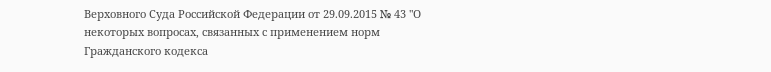Верховного Суда Российской Федерации от 29.09.2015 № 43 "О некоторых вопросах, связанных с применением норм Гражданского кодекса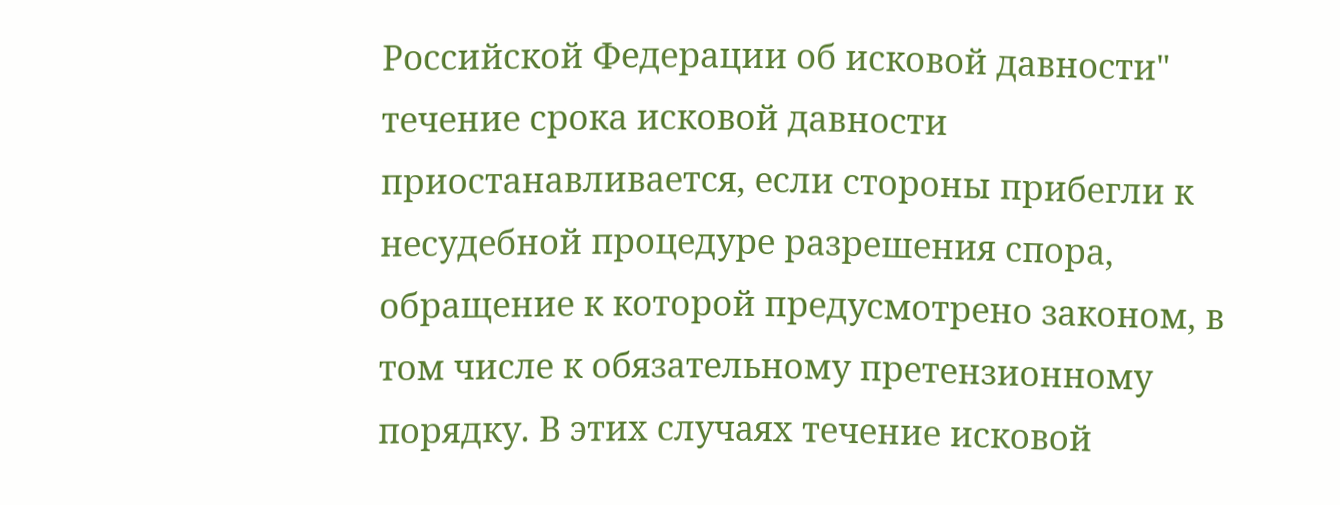Российской Федерации об исковой давности" течение срока исковой давности приостанавливается, если стороны прибегли к несудебной процедуре разрешения спора, обращение к которой предусмотрено законом, в том числе к обязательному претензионному порядку. В этих случаях течение исковой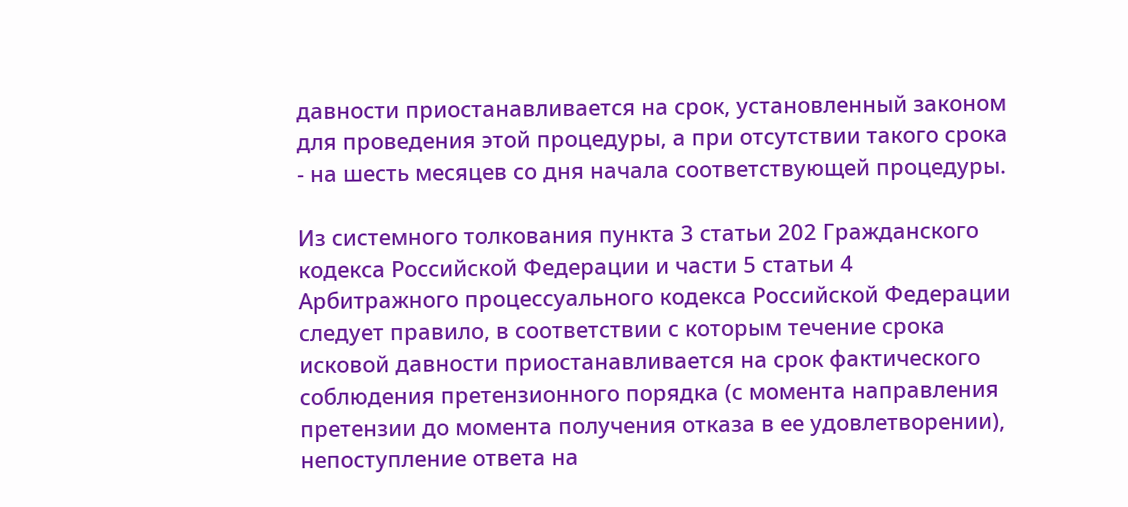давности приостанавливается на срок, установленный законом для проведения этой процедуры, а при отсутствии такого срока - на шесть месяцев со дня начала соответствующей процедуры.

Из системного толкования пункта 3 статьи 202 Гражданского кодекса Российской Федерации и части 5 статьи 4 Арбитражного процессуального кодекса Российской Федерации следует правило, в соответствии с которым течение срока исковой давности приостанавливается на срок фактического соблюдения претензионного порядка (с момента направления претензии до момента получения отказа в ее удовлетворении), непоступление ответа на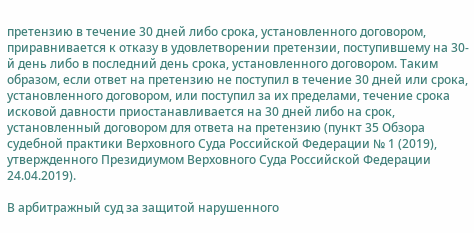претензию в течение 30 дней либо срока, установленного договором, приравнивается к отказу в удовлетворении претензии, поступившему на 30-й день либо в последний день срока, установленного договором. Таким образом, если ответ на претензию не поступил в течение 30 дней или срока, установленного договором, или поступил за их пределами, течение срока исковой давности приостанавливается на 30 дней либо на срок, установленный договором для ответа на претензию (пункт 35 Обзора судебной практики Верховного Суда Российской Федерации № 1 (2019), утвержденного Президиумом Верховного Суда Российской Федерации 24.04.2019).

В арбитражный суд за защитой нарушенного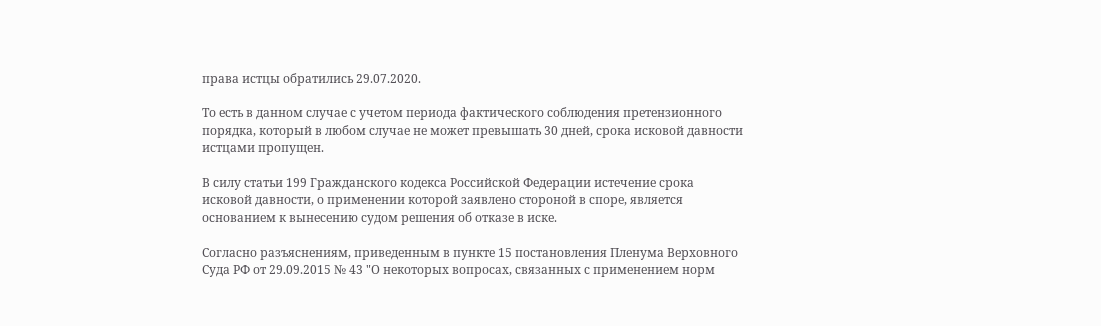права истцы обратились 29.07.2020.

То есть в данном случае с учетом периода фактического соблюдения претензионного порядка, который в любом случае не может превышать 30 дней, срока исковой давности истцами пропущен.

В силу статьи 199 Гражданского кодекса Российской Федерации истечение срока исковой давности, о применении которой заявлено стороной в споре, является основанием к вынесению судом решения об отказе в иске.

Согласно разъяснениям, приведенным в пункте 15 постановления Пленума Верховного Суда РФ от 29.09.2015 № 43 "О некоторых вопросах, связанных с применением норм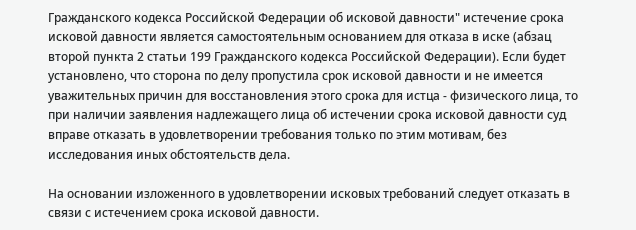Гражданского кодекса Российской Федерации об исковой давности" истечение срока исковой давности является самостоятельным основанием для отказа в иске (абзац второй пункта 2 статьи 199 Гражданского кодекса Российской Федерации). Если будет установлено, что сторона по делу пропустила срок исковой давности и не имеется уважительных причин для восстановления этого срока для истца - физического лица, то при наличии заявления надлежащего лица об истечении срока исковой давности суд вправе отказать в удовлетворении требования только по этим мотивам, без исследования иных обстоятельств дела.

На основании изложенного в удовлетворении исковых требований следует отказать в связи с истечением срока исковой давности.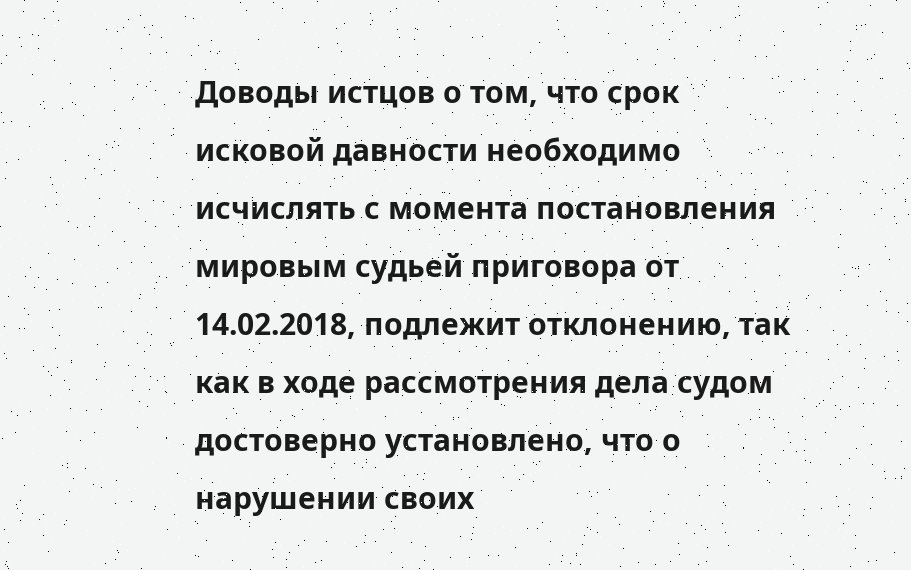Доводы истцов о том, что срок исковой давности необходимо исчислять с момента постановления мировым судьей приговора от 14.02.2018, подлежит отклонению, так как в ходе рассмотрения дела судом достоверно установлено, что о нарушении своих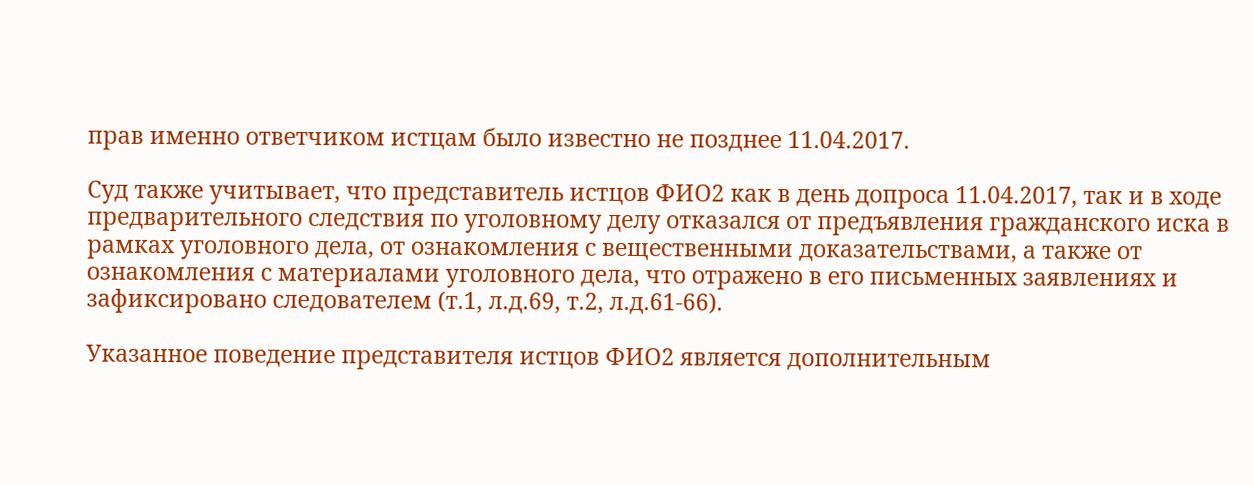прав именно ответчиком истцам было известно не позднее 11.04.2017.

Суд также учитывает, что представитель истцов ФИО2 как в день допроса 11.04.2017, так и в ходе предварительного следствия по уголовному делу отказался от предъявления гражданского иска в рамках уголовного дела, от ознакомления с вещественными доказательствами, а также от ознакомления с материалами уголовного дела, что отражено в его письменных заявлениях и зафиксировано следователем (т.1, л.д.69, т.2, л.д.61-66).

Указанное поведение представителя истцов ФИО2 является дополнительным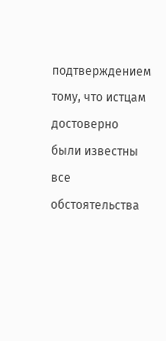подтверждением тому, что истцам достоверно были известны все обстоятельства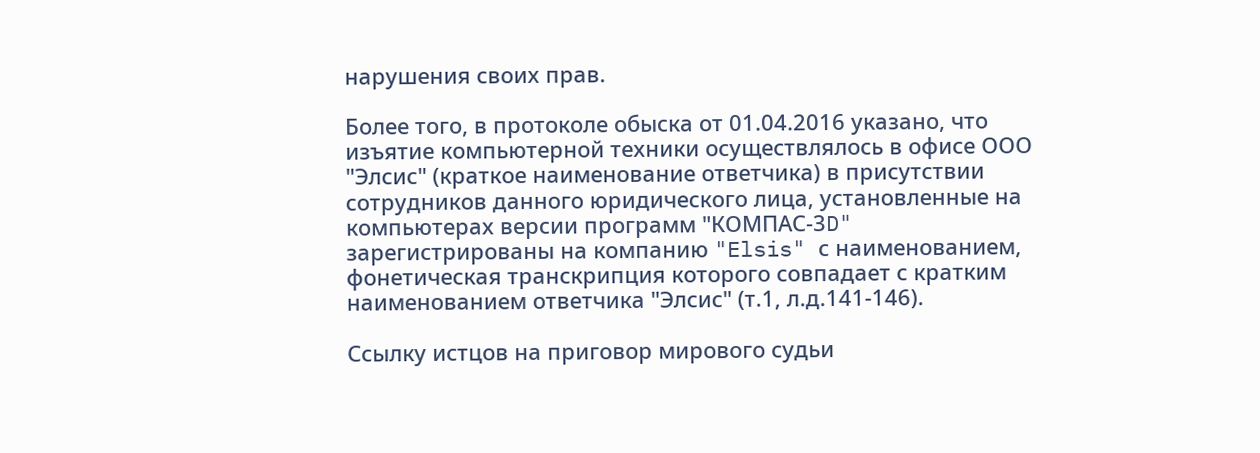нарушения своих прав.

Более того, в протоколе обыска от 01.04.2016 указано, что изъятие компьютерной техники осуществлялось в офисе ООО "Элсис" (краткое наименование ответчика) в присутствии сотрудников данного юридического лица, установленные на компьютерах версии программ "КОМПАС-3D" зарегистрированы на компанию "Elsis" с наименованием, фонетическая транскрипция которого совпадает с кратким наименованием ответчика "Элсис" (т.1, л.д.141-146).

Ссылку истцов на приговор мирового судьи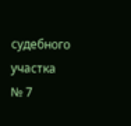судебного участка № 7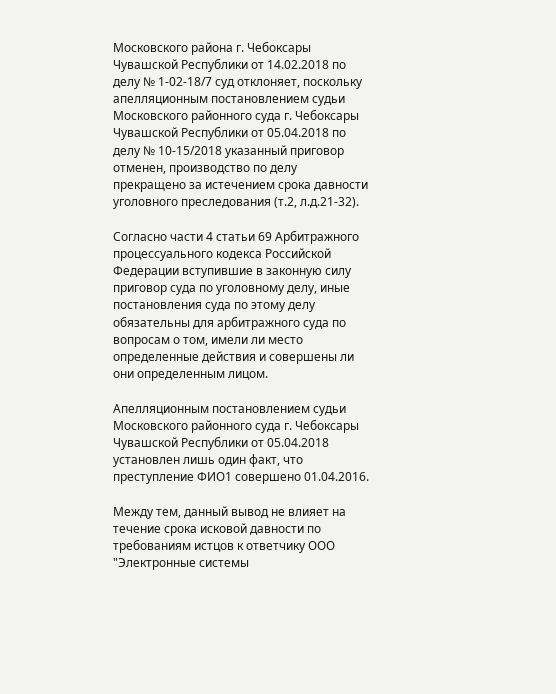Московского района г. Чебоксары Чувашской Республики от 14.02.2018 по делу № 1-02-18/7 суд отклоняет, поскольку апелляционным постановлением судьи Московского районного суда г. Чебоксары Чувашской Республики от 05.04.2018 по делу № 10-15/2018 указанный приговор отменен, производство по делу прекращено за истечением срока давности уголовного преследования (т.2, л.д.21-32).

Согласно части 4 статьи 69 Арбитражного процессуального кодекса Российской Федерации вступившие в законную силу приговор суда по уголовному делу, иные постановления суда по этому делу обязательны для арбитражного суда по вопросам о том, имели ли место определенные действия и совершены ли они определенным лицом.

Апелляционным постановлением судьи Московского районного суда г. Чебоксары Чувашской Республики от 05.04.2018 установлен лишь один факт, что преступление ФИО1 совершено 01.04.2016.

Между тем, данный вывод не влияет на течение срока исковой давности по требованиям истцов к ответчику ООО "Электронные системы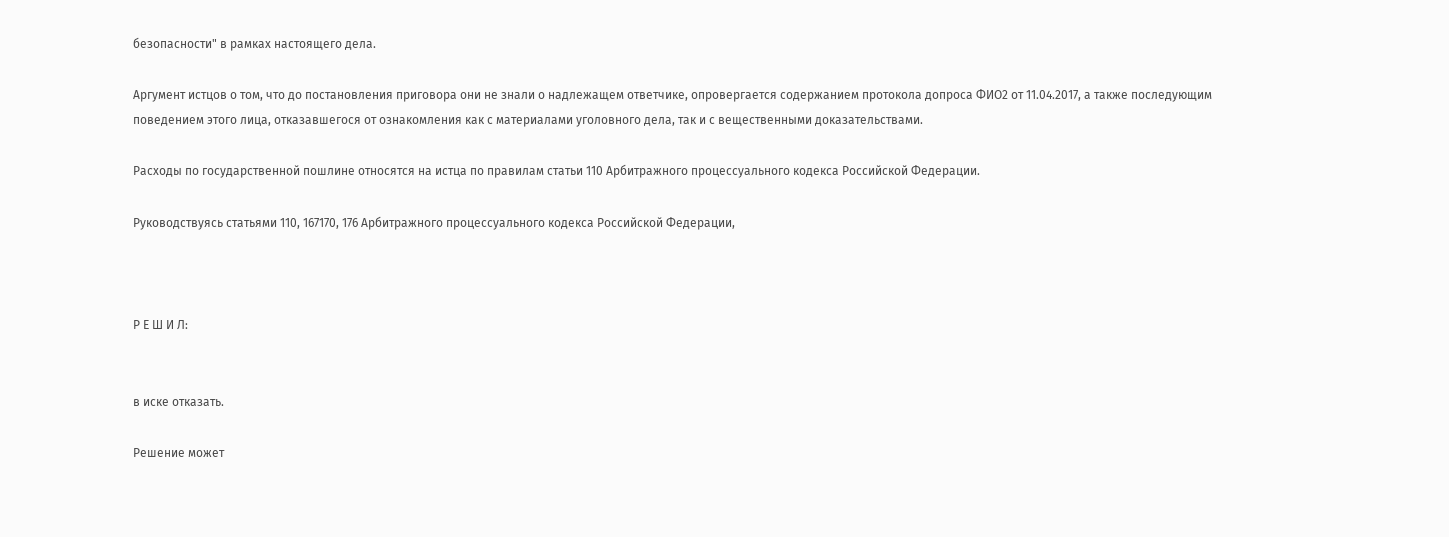безопасности" в рамках настоящего дела.

Аргумент истцов о том, что до постановления приговора они не знали о надлежащем ответчике, опровергается содержанием протокола допроса ФИО2 от 11.04.2017, а также последующим поведением этого лица, отказавшегося от ознакомления как с материалами уголовного дела, так и с вещественными доказательствами.

Расходы по государственной пошлине относятся на истца по правилам статьи 110 Арбитражного процессуального кодекса Российской Федерации.

Руководствуясь статьями 110, 167170, 176 Арбитражного процессуального кодекса Российской Федерации,



Р Е Ш И Л:


в иске отказать.

Решение может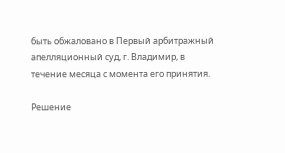быть обжаловано в Первый арбитражный апелляционный суд, г. Владимир, в течение месяца с момента его принятия.

Решение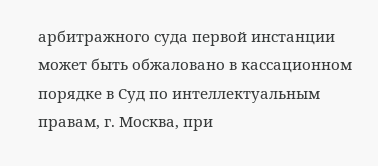арбитражного суда первой инстанции может быть обжаловано в кассационном порядке в Суд по интеллектуальным правам, г. Москва, при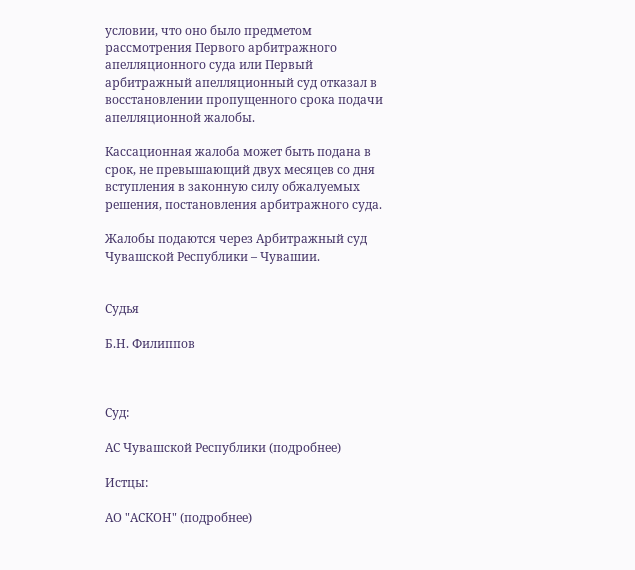условии, что оно было предметом рассмотрения Первого арбитражного апелляционного суда или Первый арбитражный апелляционный суд отказал в восстановлении пропущенного срока подачи апелляционной жалобы.

Кассационная жалоба может быть подана в срок, не превышающий двух месяцев со дня вступления в законную силу обжалуемых решения, постановления арбитражного суда.

Жалобы подаются через Арбитражный суд Чувашской Республики – Чувашии.


Судья

Б.Н. Филиппов



Суд:

АС Чувашской Республики (подробнее)

Истцы:

АО "АСКОН" (подробнее)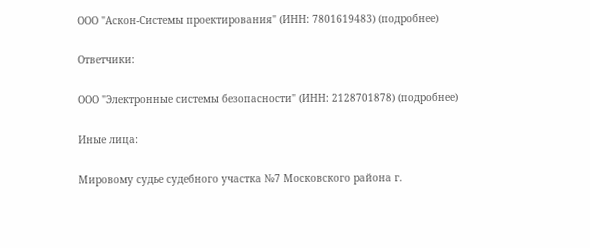ООО "Аскон-Системы проектирования" (ИНН: 7801619483) (подробнее)

Ответчики:

ООО "Электронные системы безопасности" (ИНН: 2128701878) (подробнее)

Иные лица:

Мировому судье судебного участка №7 Московского района г.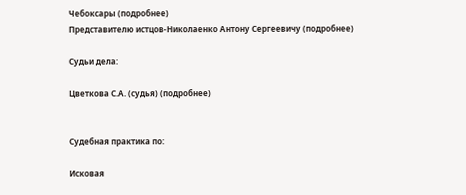Чебоксары (подробнее)
Представителю истцов-Николаенко Антону Сергеевичу (подробнее)

Судьи дела:

Цветкова С.А. (судья) (подробнее)


Судебная практика по:

Исковая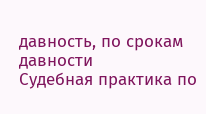давность, по срокам давности
Судебная практика по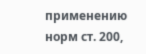применению норм ст. 200,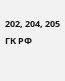202, 204, 205 ГК РФ